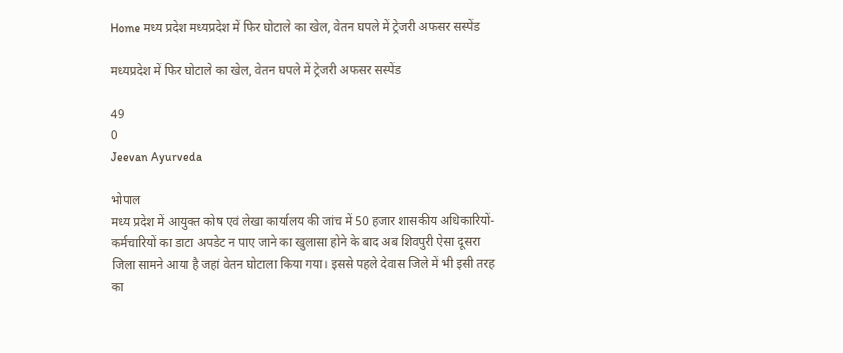Home मध्य प्रदेश मध्यप्रदेश में फिर घोटाले का खेल, वेतन घपले में ट्रेजरी अफसर सस्पेंड

मध्यप्रदेश में फिर घोटाले का खेल, वेतन घपले में ट्रेजरी अफसर सस्पेंड

49
0
Jeevan Ayurveda

भोपाल
मध्य प्रदेश में आयुक्त कोष एवं लेखा कार्यालय की जांच में 50 हजार शासकीय अधिकारियों-कर्मचारियों का डाटा अपडेट न पाए जाने का खुलासा होने के बाद अब शिवपुरी ऐसा दूसरा जिला सामने आया है जहां वेतन घोटाला किया गया। इससे पहले देवास जिले में भी इसी तरह का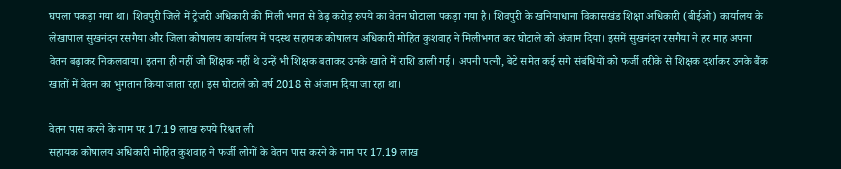घपला पकड़ा गया था। शिवपुरी जिले में ट्रेजरी अधिकारी की मिली भगत से डेढ़ करोड़ रुपये का वेतन घोटाला पकड़ा गया है। शिवपुरी के खनियाधाना विकासखंड शिक्षा अधिकारी (बीईओ) कार्यालय के लेखापाल सुखनंदन रसगैया और जिला कोषालय कार्यालय में पदस्थ सहायक कोषालय अधिकारी मोहित कुशवाह ने मिलीभगत कर घोटाले को अंजाम दिया। इसमें सुखनंदन रसगैया ने हर माह अपना वेतन बढ़ाकर निकलवाया। इतना ही नहीं जो शिक्षक नहीं थे उन्हें भी शिक्षक बताकर उनके खाते में राशि डाली गई। अपनी पत्नी, बेटे समेत कई सगे संबंधियों को फर्जी तरीके से शिक्षक दर्शाकर उनके बैंक खातों में वेतन का भुगतान किया जाता रहा। इस घोटाले को वर्ष 2018 से अंजाम दिया जा रहा था।

वेतन पास करने के नाम पर 17.19 लाख रुपये रिश्वत ली
सहायक कोषालय अधिकारी मोहित कुशवाह ने फर्जी लोगों के वेतन पास करने के नाम पर 17.19 लाख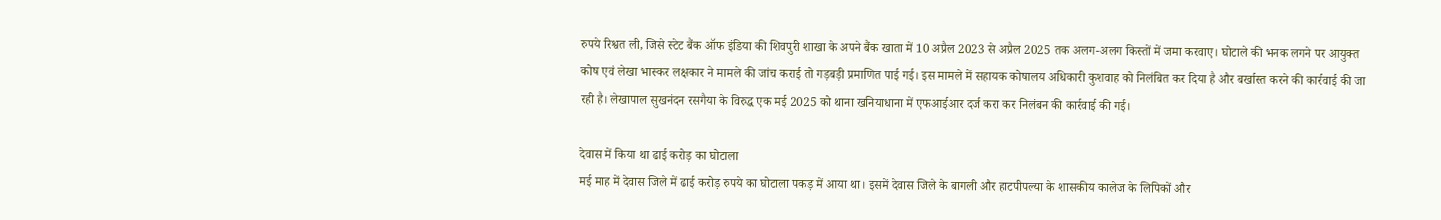रुपये रिश्वत ली, जिसे स्टेट बैंक ऑफ इंडिया की शिवपुरी शाखा के अपने बैंक खाता में 10 अप्रैल 2023 से अप्रैल 2025 तक अलग-अलग किस्तों में जमा करवाए। घोटाले की भनक लगने पर आयुक्त कोष एवं लेखा भास्कर लक्षकार ने मामले की जांच कराई तो गड़बड़ी प्रमाणित पाई गई। इस मामले में सहायक कोषालय अधिकारी कुशवाह को निलंबित कर दिया है और बर्खास्त करने की कार्रवाई की जा रही है। लेखापाल सुखनंदन रसगैया के विरुद्ध एक मई 2025 को थाना खनियाधाना में एफआईआर दर्ज करा कर निलंबन की कार्रवाई की गई।

देवास में किया था ढाई करोड़ का घोटाला
मई माह में देवास जिले में ढाई करोड़ रुपये का घोटाला पकड़ में आया था। इसमें देवास जिले के बागली और हाटपीपल्या के शासकीय कालेज के लिपिकों और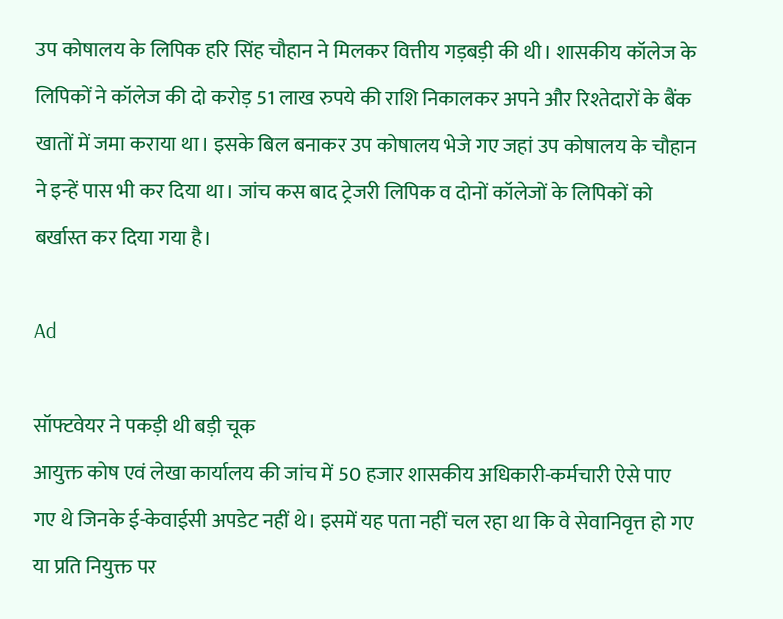उप कोषालय के लिपिक हरि सिंह चौहान ने मिलकर वित्तीय गड़बड़ी की थी। शासकीय कॉलेज के लिपिकों ने कॉलेज की दो करोड़ 51 लाख रुपये की राशि निकालकर अपने और रिश्तेदारों के बैंक खातों में जमा कराया था। इसके बिल बनाकर उप कोषालय भेजे गए जहां उप कोषालय के चौहान ने इन्हें पास भी कर दिया था। जांच कस बाद ट्रेजरी लिपिक व दोनों कॉलेजों के लिपिकों को बर्खास्त कर दिया गया है।

Ad

सॉफ्टवेयर ने पकड़ी थी बड़ी चूक
आयुक्त कोष एवं लेखा कार्यालय की जांच में 50 हजार शासकीय अधिकारी-कर्मचारी ऐसे पाए गए थे जिनके ई-केवाईसी अपडेट नहीं थे। इसमें यह पता नहीं चल रहा था कि वे सेवानिवृत्त हो गए या प्रति नियुक्त पर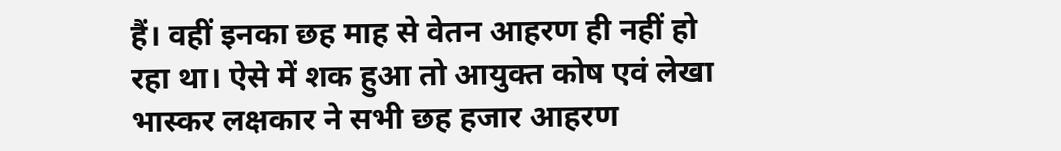हैं। वहीं इनका छह माह से वेतन आहरण ही नहीं हो रहा था। ऐसे में शक हुआ तो आयुक्त कोष एवं लेखा भास्कर लक्षकार ने सभी छह हजार आहरण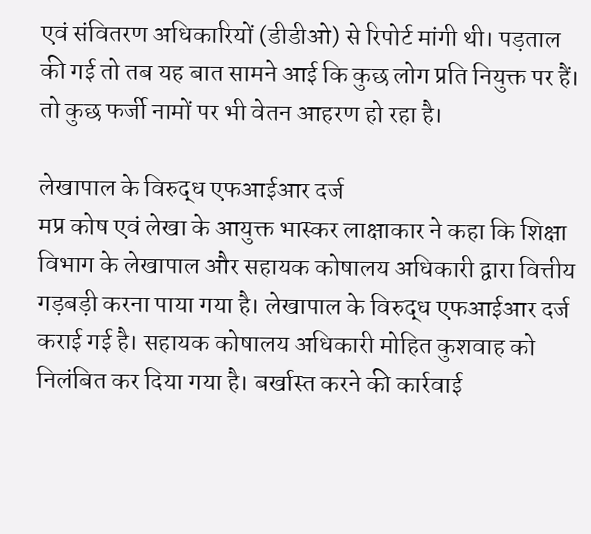एवं संवितरण अधिकारियों (डीडीओ) से रिपोर्ट मांगी थी। पड़ताल की गई तो तब यह बात सामने आई कि कुछ लोग प्रति नियुक्त पर हैं। तो कुछ फर्जी नामों पर भी वेतन आहरण हो रहा है।

लेखापाल के विरुद्ध एफआईआर दर्ज
मप्र कोष एवं लेखा के आयुक्त भास्कर लाक्षाकार ने कहा कि शिक्षा विभाग के लेखापाल और सहायक कोषालय अधिकारी द्वारा वित्तीय गड़बड़ी करना पाया गया है। लेखापाल के विरुद्ध एफआईआर दर्ज कराई गई है। सहायक कोषालय अधिकारी मोहित कुशवाह को निलंबित कर दिया गया है। बर्खास्त करने की कार्रवाई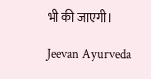भी की जाएगी।

Jeevan Ayurveda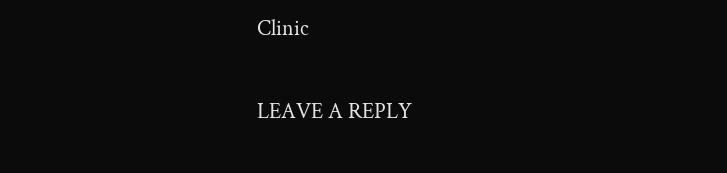Clinic

LEAVE A REPLY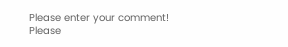Please enter your comment!
Please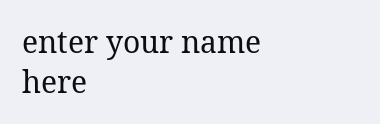enter your name here